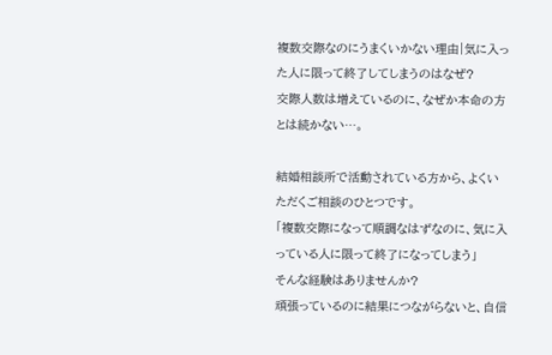複数交際なのにうまくいかない理由|気に入った人に限って終了してしまうのはなぜ?
交際人数は増えているのに、なぜか本命の方とは続かない…。

結婚相談所で活動されている方から、よくいただくご相談のひとつです。
「複数交際になって順調なはずなのに、気に入っている人に限って終了になってしまう」
そんな経験はありませんか?
頑張っているのに結果につながらないと、自信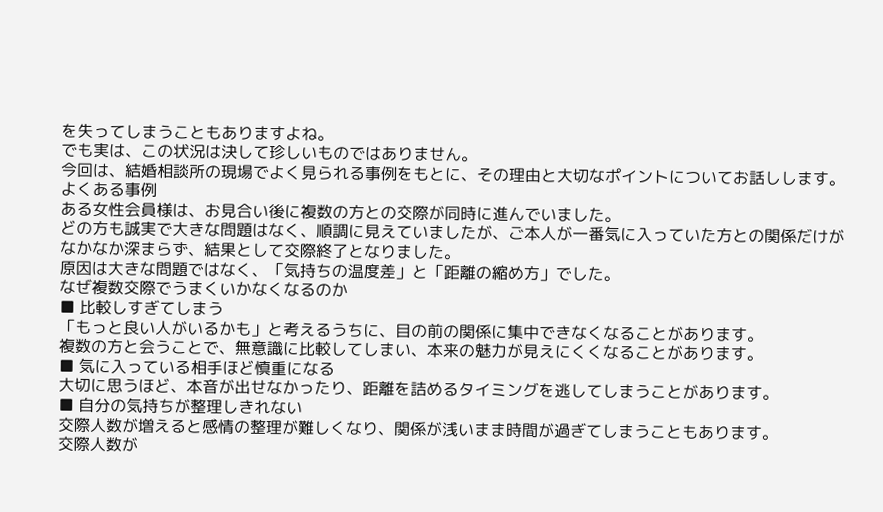を失ってしまうこともありますよね。
でも実は、この状況は決して珍しいものではありません。
今回は、結婚相談所の現場でよく見られる事例をもとに、その理由と大切なポイントについてお話しします。
よくある事例
ある女性会員様は、お見合い後に複数の方との交際が同時に進んでいました。
どの方も誠実で大きな問題はなく、順調に見えていましたが、ご本人が一番気に入っていた方との関係だけがなかなか深まらず、結果として交際終了となりました。
原因は大きな問題ではなく、「気持ちの温度差」と「距離の縮め方」でした。
なぜ複数交際でうまくいかなくなるのか
■ 比較しすぎてしまう
「もっと良い人がいるかも」と考えるうちに、目の前の関係に集中できなくなることがあります。
複数の方と会うことで、無意識に比較してしまい、本来の魅力が見えにくくなることがあります。
■ 気に入っている相手ほど慎重になる
大切に思うほど、本音が出せなかったり、距離を詰めるタイミングを逃してしまうことがあります。
■ 自分の気持ちが整理しきれない
交際人数が増えると感情の整理が難しくなり、関係が浅いまま時間が過ぎてしまうこともあります。
交際人数が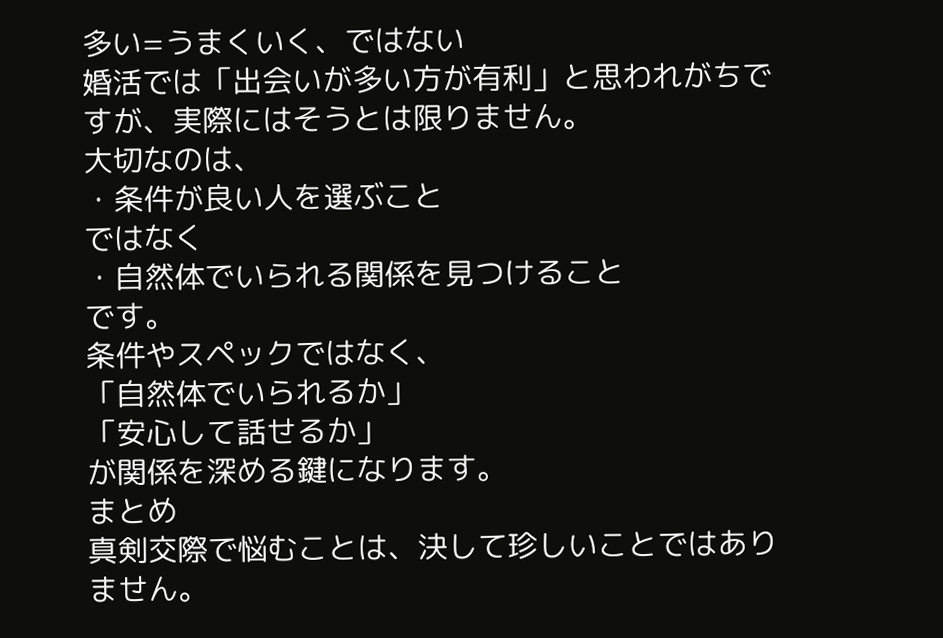多い=うまくいく、ではない
婚活では「出会いが多い方が有利」と思われがちですが、実際にはそうとは限りません。
大切なのは、
・条件が良い人を選ぶこと
ではなく
・自然体でいられる関係を見つけること
です。
条件やスペックではなく、
「自然体でいられるか」
「安心して話せるか」
が関係を深める鍵になります。
まとめ
真剣交際で悩むことは、決して珍しいことではありません。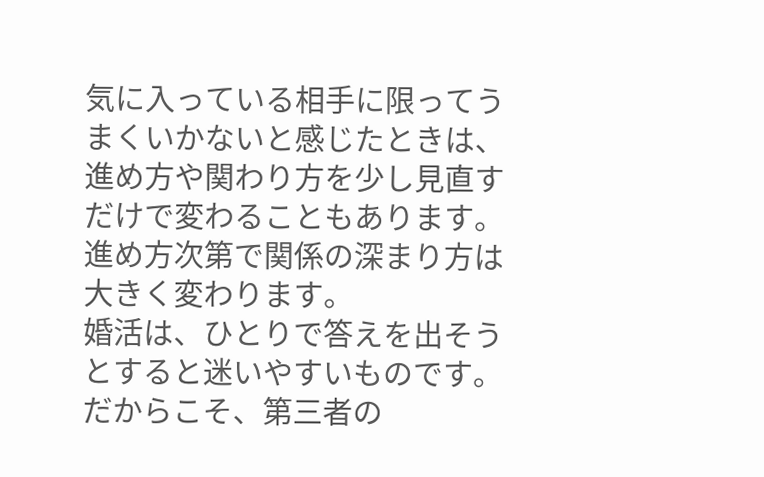気に入っている相手に限ってうまくいかないと感じたときは、進め方や関わり方を少し見直すだけで変わることもあります。
進め方次第で関係の深まり方は大きく変わります。
婚活は、ひとりで答えを出そうとすると迷いやすいものです。
だからこそ、第三者の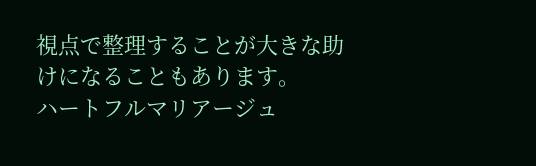視点で整理することが大きな助けになることもあります。
ハートフルマリアージュ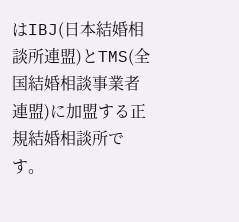はIBJ(日本結婚相談所連盟)とTMS(全国結婚相談事業者連盟)に加盟する正規結婚相談所です。